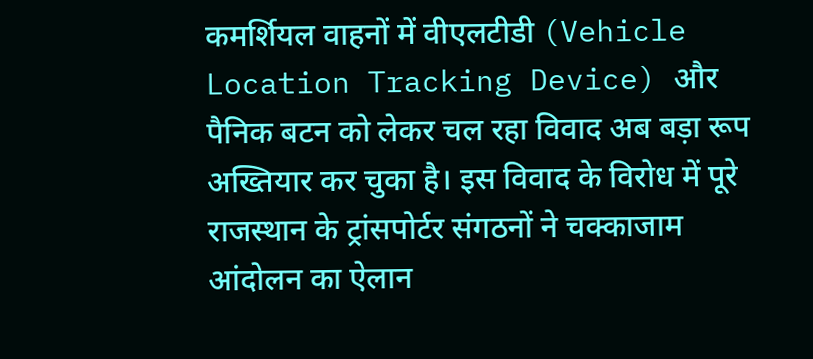कमर्शियल वाहनों में वीएलटीडी (Vehicle Location Tracking Device) और पैनिक बटन को लेकर चल रहा विवाद अब बड़ा रूप अख्तियार कर चुका है। इस विवाद के विरोध में पूरे राजस्थान के ट्रांसपोर्टर संगठनों ने चक्काजाम आंदोलन का ऐलान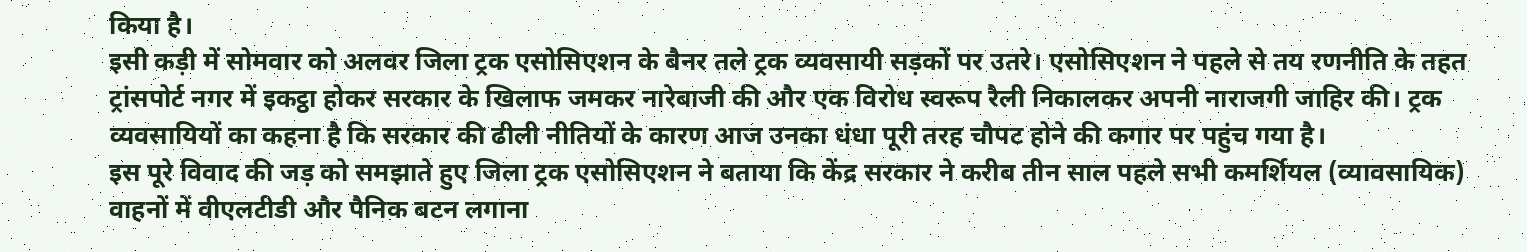किया है।
इसी कड़ी में सोमवार को अलवर जिला ट्रक एसोसिएशन के बैनर तले ट्रक व्यवसायी सड़कों पर उतरे। एसोसिएशन ने पहले से तय रणनीति के तहत ट्रांसपोर्ट नगर में इकट्ठा होकर सरकार के खिलाफ जमकर नारेबाजी की और एक विरोध स्वरूप रैली निकालकर अपनी नाराजगी जाहिर की। ट्रक व्यवसायियों का कहना है कि सरकार की ढीली नीतियों के कारण आज उनका धंधा पूरी तरह चौपट होने की कगार पर पहुंच गया है।
इस पूरे विवाद की जड़ को समझाते हुए जिला ट्रक एसोसिएशन ने बताया कि केंद्र सरकार ने करीब तीन साल पहले सभी कमर्शियल (व्यावसायिक) वाहनों में वीएलटीडी और पैनिक बटन लगाना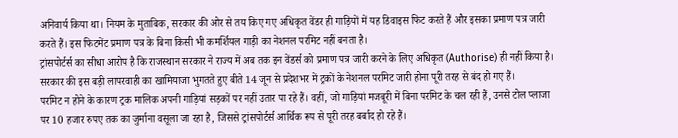अनिवार्य किया था। नियम के मुताबिक, सरकार की ओर से तय किए गए अधिकृत वेंडर ही गाड़ियों में यह डिवाइस फिट करते हैं और इसका प्रमाण पत्र जारी करते हैं। इस फिटमेंट प्रमाण पत्र के बिना किसी भी कमर्शियल गाड़ी का नेशनल परमिट नहीं बनता है।
ट्रांसपोर्टर्स का सीधा आरोप है कि राजस्थान सरकार ने राज्य में अब तक इन वेंडर्स को प्रमाण पत्र जारी करने के लिए अधिकृत (Authorise) ही नहीं किया है। सरकार की इस बड़ी लापरवाही का खामियाजा भुगतते हुए बीते 14 जून से प्रदेशभर में ट्रकों के नेशनल परमिट जारी होना पूरी तरह से बंद हो गए हैं।
परमिट न होने के कारण ट्रक मालिक अपनी गाड़ियां सड़कों पर नहीं उतार पा रहे हैं। वहीं, जो गाड़ियां मजबूरी में बिना परमिट के चल रही हैं, उनसे टोल प्लाजा पर 10 हजार रुपए तक का जुर्माना वसूला जा रहा है, जिससे ट्रांसपोर्टर्स आर्थिक रूप से पूरी तरह बर्बाद हो रहे हैं।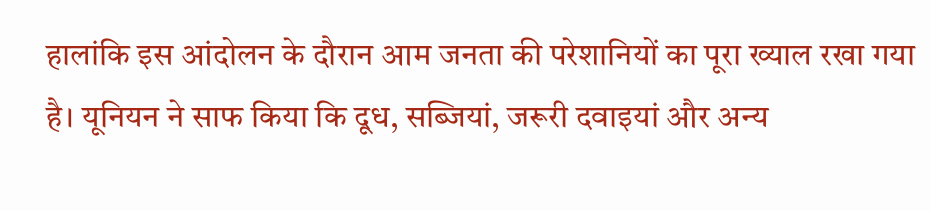हालांकि इस आंदोलन के दौरान आम जनता की परेशानियों का पूरा ख्याल रखा गया है। यूनियन ने साफ किया कि दूध, सब्जियां, जरूरी दवाइयां और अन्य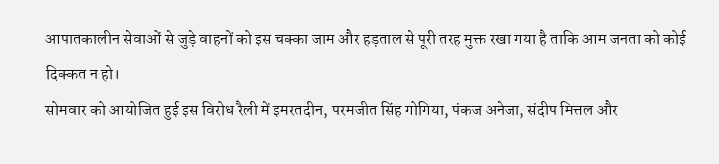आपातकालीन सेवाओं से जुड़े वाहनों को इस चक्का जाम और हड़ताल से पूरी तरह मुक्त रखा गया है ताकि आम जनता को कोई दिक्कत न हो।
सोमवार को आयोजित हुई इस विरोध रैली में इमरतदीन, परमजीत सिंह गोगिया, पंकज अनेजा, संदीप मित्तल और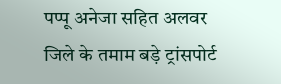पप्पू अनेजा सहित अलवर जिले के तमाम बड़े ट्रांसपोर्ट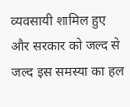व्यवसायी शामिल हुए और सरकार को जल्द से जल्द इस समस्या का हल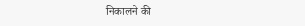निकालने की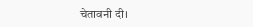चेतावनी दी।